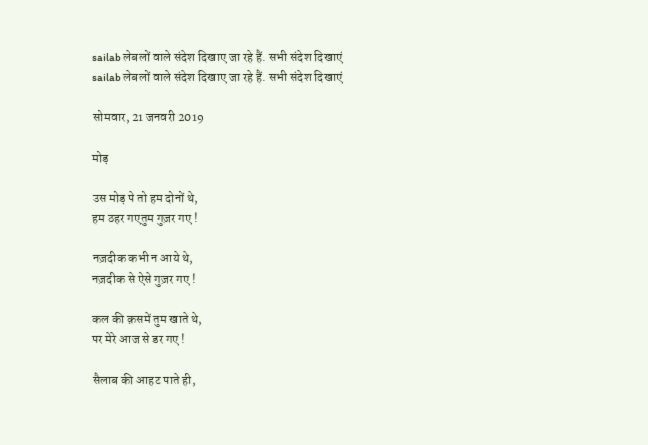sailab लेबलों वाले संदेश दिखाए जा रहे हैं. सभी संदेश दिखाएं
sailab लेबलों वाले संदेश दिखाए जा रहे हैं. सभी संदेश दिखाएं

सोमवार, 21 जनवरी 2019

मोड़

उस मोड़ पे तो हम दोनों थे,
हम ठहर गएतुम गुज़र गए !

नज़दीक कभी न आये थे,
नज़दीक से ऐसे गुज़र गए !

कल की क़समें तुम खाते थे,
पर मेरे आज से डर गए !

सैलाब की आहट पाते ही,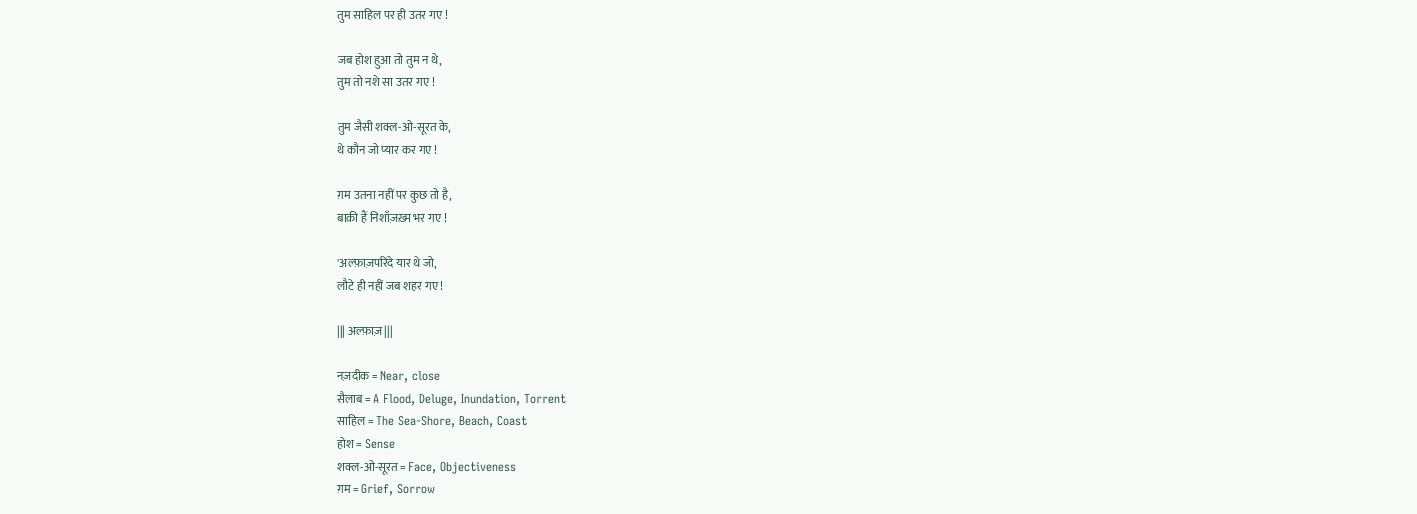तुम साहिल पर ही उतर गए !

जब होश हुआ तो तुम न थे,
तुम तो नशे सा उतर गए !

तुम जैसी शक्ल-ओ-सूरत के,
थे कौन जो प्यार कर गए !

ग़म उतना नहीं पर कुछ तो है,
बाक़ी हैं निशाँज़ख़्म भर गए !

'अल्फ़ाज़परिंदे यार थे जो,
लौटे ही नहीं जब शहर गए !

||| अल्फ़ाज़ |||

नज़दीक = Near, close
सैलाब = A Flood, Deluge, Inundation, Torrent
साहिल = The Sea-Shore, Beach, Coast
होश = Sense
शक्ल-ओ-सूरत = Face, Objectiveness
ग़म = Grief, Sorrow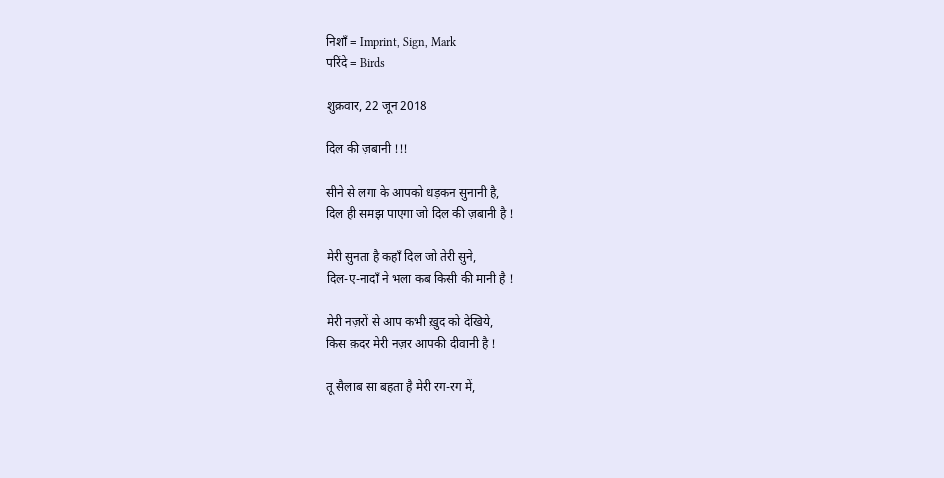निशाँ = Imprint, Sign, Mark
परिंदे = Birds

शुक्रवार, 22 जून 2018

दिल की ज़बानी !!!

सीने से लगा के आपको धड़कन सुनानी है,
दिल ही समझ पाएगा जो दिल की ज़बानी है !

मेरी सुनता है कहाँ दिल जो तेरी सुने,
दिल-ए-नादाँ ने भला कब किसी की मानी है !

मेरी नज़रों से आप कभी ख़ुद को देखिये,
किस क़दर मेरी नज़र आपकी दीवानी है !

तू सैलाब सा बहता है मेरी रग-रग में,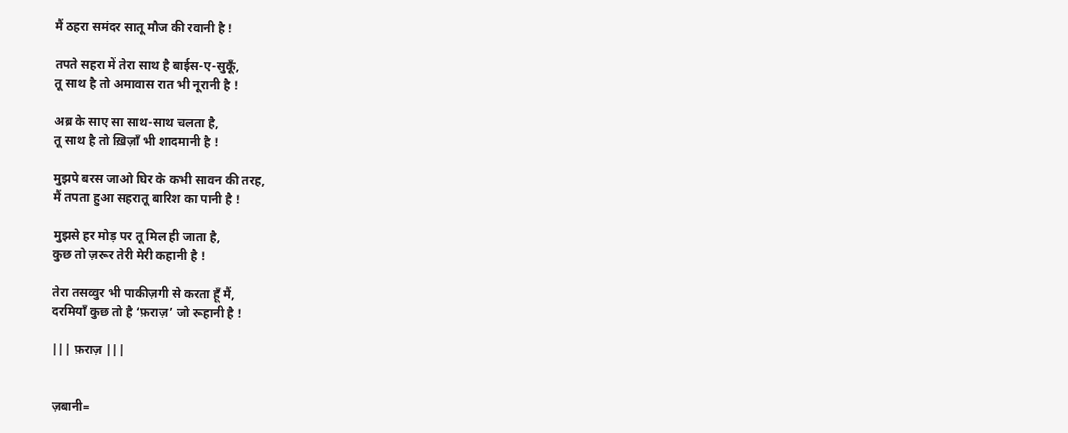मैं ठहरा समंदर सातू मौज की रवानी है !

तपते सहरा में तेरा साथ है बाईस-ए-सुकूँ,
तू साथ है तो अमावास रात भी नूरानी है !

अब्र के साए सा साथ-साथ चलता है,
तू साथ है तो ख़िज़ाँ भी शादमानी है !

मुझपे बरस जाओ घिर के कभी सावन की तरह,
मैं तपता हुआ सहरातू बारिश का पानी है !

मुझसे हर मोड़ पर तू मिल ही जाता है,
कुछ तो ज़रूर तेरी मेरी कहानी है !

तेरा तसव्वुर भी पाकीज़गी से करता हूँ मैं,
दरमियाँ कुछ तो है ‘फ़राज़’ जो रूहानी है !

||| फ़राज़ |||


ज़बानी=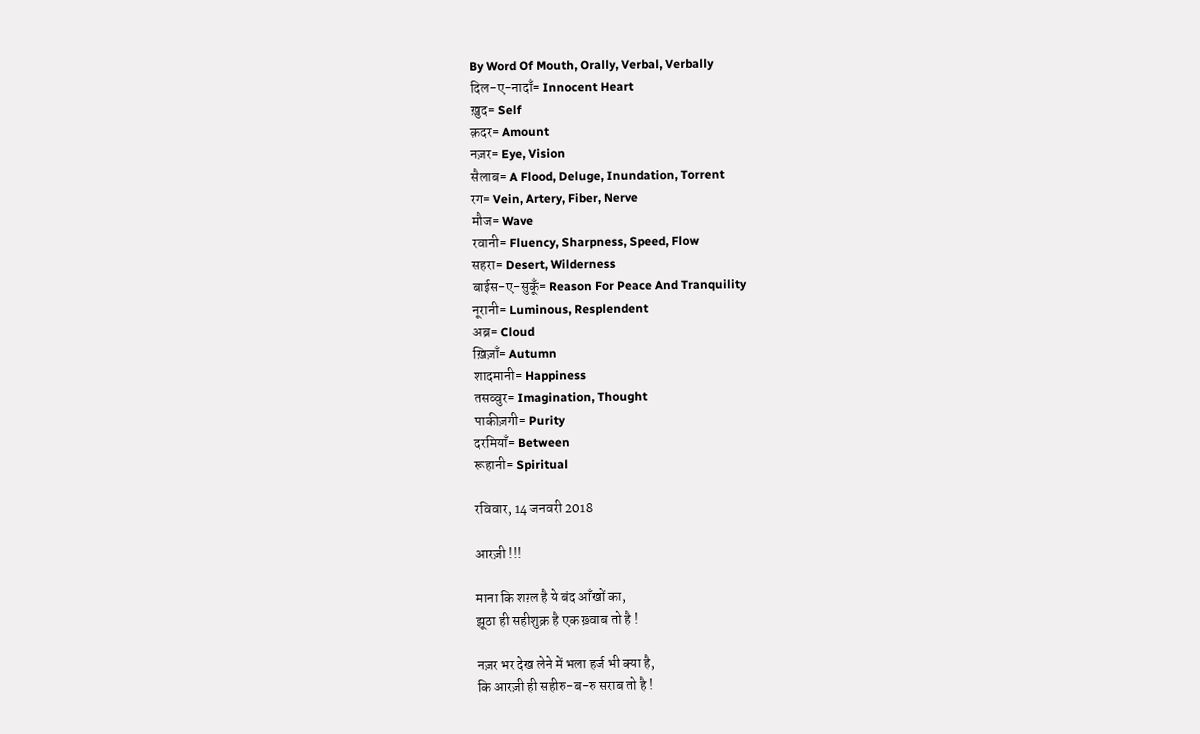By Word Of Mouth, Orally, Verbal, Verbally
दिल-ए-नादाँ= Innocent Heart
ख़ुद= Self
क़दर= Amount
नज़र= Eye, Vision
सैलाब= A Flood, Deluge, Inundation, Torrent
रग= Vein, Artery, Fiber, Nerve
मौज= Wave
रवानी= Fluency, Sharpness, Speed, Flow
सहरा= Desert, Wilderness
बाईस-ए-सुकूँ= Reason For Peace And Tranquility
नूरानी= Luminous, Resplendent
अब्र= Cloud
ख़िज़ाँ= Autumn
शादमानी= Happiness
तसव्वुर= Imagination, Thought
पाकीज़गी= Purity
दरमियाँ= Between
रूहानी= Spiritual

रविवार, 14 जनवरी 2018

आरज़ी !!!

माना कि शग़्ल है ये बंद आँखों का,
झूठा ही सहीशुक्र है एक ख़्वाब तो है !

नज़र भर देख लेने में भला हर्ज भी क्या है,
कि आरज़ी ही सहीरु-ब-रु सराब तो है !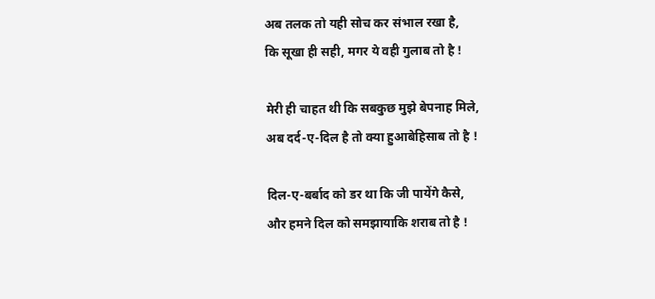अब तलक तो यही सोच कर संभाल रखा है,
कि सूखा ही सही, मगर ये वही गुलाब तो है !

मेरी ही चाहत थी कि सबकुछ मुझे बेपनाह मिले,
अब दर्द-ए-दिल है तो क्या हुआबेहिसाब तो है !

दिल-ए-बर्बाद को डर था कि जी पायेंगे कैसे,
और हमने दिल को समझायाकि शराब तो है !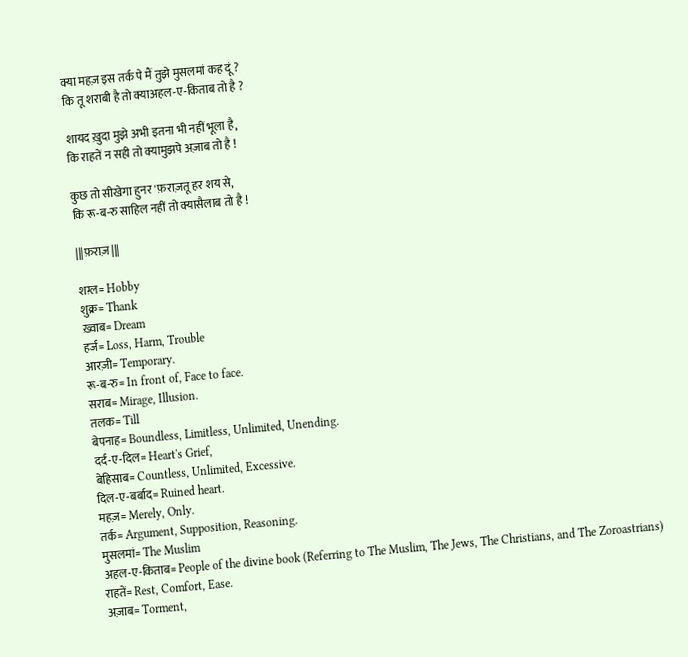क्या महज़ इस तर्क पे मैं तुझे मुसलमां कह दूं ?
कि तू शराबी है तो क्याअहल-ए-किताब तो है ?

शायद ख़ुदा मुझे अभी इतना भी नहीं भूला है,
कि राहतें न सही तो क्यामुझपे अज़ाब तो है !

कुछ तो सीखेगा हुनर 'फ़राज़तू हर शय से,
कि रू-ब-रु साहिल नहीं तो क्यासैलाब तो है !

|||फ़राज़|||

शग़्ल= Hobby
शुक्र= Thank
ख़्वाब= Dream
हर्ज= Loss, Harm, Trouble
आरज़ी= Temporary.
रू-ब-रु= In front of, Face to face.
सराब= Mirage, Illusion.
तलक= Till
बेपनाह= Boundless, Limitless, Unlimited, Unending.
दर्द-ए-दिल= Heart's Grief,
बेहिसाब= Countless, Unlimited, Excessive.
दिल-ए-बर्बाद= Ruined heart.
महज़= Merely, Only.
तर्क= Argument, Supposition, Reasoning.
मुसलमां= The Muslim
अहल-ए-किताब= People of the divine book (Referring to The Muslim, The Jews, The Christians, and The Zoroastrians)
राहतें= Rest, Comfort, Ease.
अज़ाब= Torment,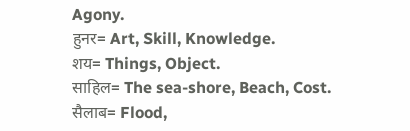Agony.
हुनर= Art, Skill, Knowledge.
शय= Things, Object.
साहिल= The sea-shore, Beach, Cost.
सैलाब= Flood,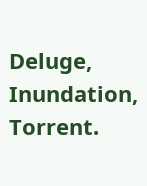Deluge, Inundation, Torrent.